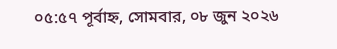০৫:৫৭ পূর্বাহ্ন, সোমবার, ০৮ জুন ২০২৬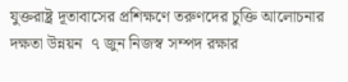যুক্তরাষ্ট্র দূতাবাসের প্রশিক্ষণে তরুণদের চুক্তি আলোচনার দক্ষতা উন্নয়ন  ৭ জুন নিজস্ব সম্পদ রক্ষার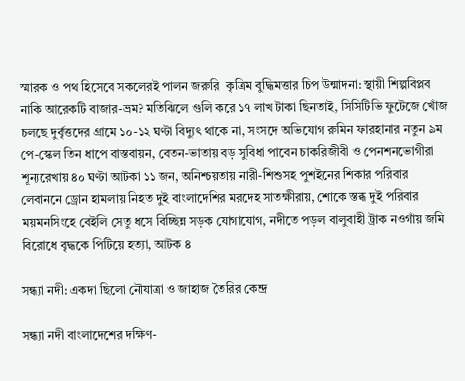স্মারক ও পথ হিসেবে সকলেরই পালন জরুরি  কৃত্রিম বুদ্ধিমত্তার চিপ উন্মাদনা: স্থায়ী শিল্পবিপ্লব নাকি আরেকটি বাজার-ভ্রম? মতিঝিলে গুলি করে ১৭ লাখ টাকা ছিনতাই, সিসিটিভি ফুটেজে খোঁজ চলছে দুর্বৃত্তদের গ্রামে ১০-১২ ঘণ্টা বিদ্যুৎ থাকে না, সংসদে অভিযোগ রুমিন ফারহানার নতুন ৯ম পে-স্কেল তিন ধাপে বাস্তবায়ন, বেতন-ভাতায় বড় সুবিধা পাবেন চাকরিজীবী ও পেনশনভোগীরা শূন্যরেখায় ৪০ ঘণ্টা আটকা ১১ জন, অনিশ্চয়তায় নারী-শিশুসহ পুশইনের শিকার পরিবার লেবাননে ড্রোন হামলায় নিহত দুই বাংলাদেশির মরদেহ সাতক্ষীরায়, শোকে স্তব্ধ দুই পরিবার ময়মনসিংহে বেইলি সেতু ধসে বিচ্ছিন্ন সড়ক যোগাযোগ, নদীতে পড়ল বালুবাহী ট্রাক নওগাঁয় জমি বিরোধে বৃদ্ধকে পিটিয়ে হত্যা, আটক ৪

সন্ধ্যা নদী: একদা ছিলো নৌযাত্রা ও জাহাজ তৈরির কেন্দ্র

সন্ধ্যা নদী বাংলাদেশের দক্ষিণ-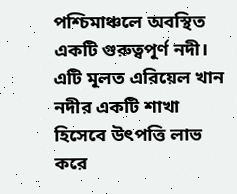পশ্চিমাঞ্চলে অবস্থিত একটি গুরুত্বপূর্ণ নদী। এটি মূলত এরিয়েল খান নদীর একটি শাখা হিসেবে উৎপত্তি লাভ করে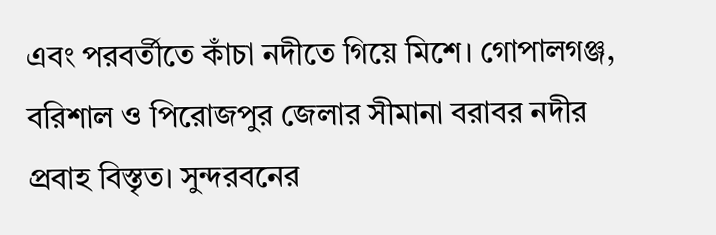এবং পরবর্তীতে কাঁচা নদীতে গিয়ে মিশে। গোপালগঞ্জ, বরিশাল ও পিরোজপুর জেলার সীমানা বরাবর নদীর প্রবাহ বিস্তৃত। সুন্দরবনের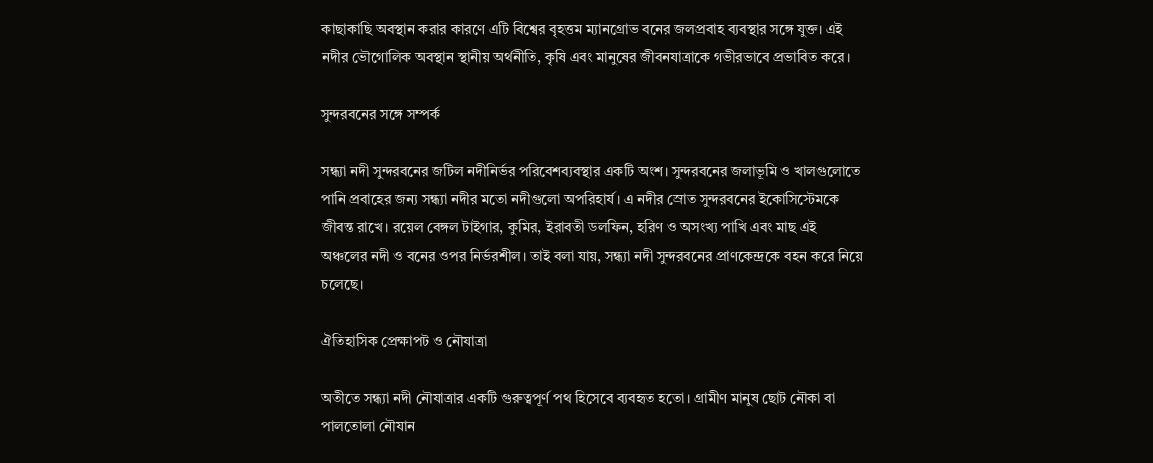কাছাকাছি অবস্থান করার কারণে এটি বিশ্বের বৃহত্তম ম্যানগ্রোভ বনের জলপ্রবাহ ব্যবস্থার সঙ্গে যুক্ত। এই নদীর ভৌগোলিক অবস্থান স্থানীয় অর্থনীতি, কৃষি এবং মানুষের জীবনযাত্রাকে গভীরভাবে প্রভাবিত করে।

সুন্দরবনের সঙ্গে সম্পর্ক

সন্ধ্যা নদী সুন্দরবনের জটিল নদীনির্ভর পরিবেশব্যবস্থার একটি অংশ। সুন্দরবনের জলাভূমি ও খালগুলোতে পানি প্রবাহের জন্য সন্ধ্যা নদীর মতো নদীগুলো অপরিহার্য। এ নদীর স্রোত সুন্দরবনের ইকোসিস্টেমকে জীবন্ত রাখে। রয়েল বেঙ্গল টাইগার, কুমির, ইরাবতী ডলফিন, হরিণ ও অসংখ্য পাখি এবং মাছ এই অঞ্চলের নদী ও বনের ওপর নির্ভরশীল। তাই বলা যায়, সন্ধ্যা নদী সুন্দরবনের প্রাণকেন্দ্রকে বহন করে নিয়ে চলেছে।

ঐতিহাসিক প্রেক্ষাপট ও নৌযাত্রা

অতীতে সন্ধ্যা নদী নৌযাত্রার একটি গুরুত্বপূর্ণ পথ হিসেবে ব্যবহৃত হতো। গ্রামীণ মানুষ ছোট নৌকা বা পালতোলা নৌযান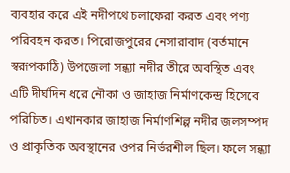ব্যবহার করে এই নদীপথে চলাফেরা করত এবং পণ্য পরিবহন করত। পিরোজপুরের নেসারাবাদ (বর্তমানে স্বরূপকাঠি) উপজেলা সন্ধ্যা নদীর তীরে অবস্থিত এবং এটি দীর্ঘদিন ধরে নৌকা ও জাহাজ নির্মাণকেন্দ্র হিসেবে পরিচিত। এখানকার জাহাজ নির্মাণশিল্প নদীর জলসম্পদ ও প্রাকৃতিক অবস্থানের ওপর নির্ভরশীল ছিল। ফলে সন্ধ্যা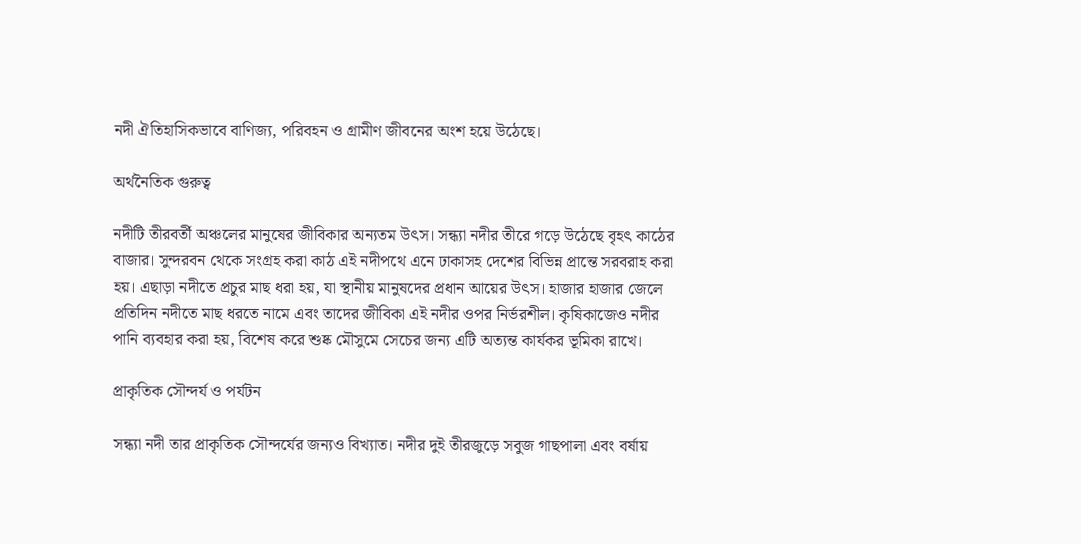নদী ঐতিহাসিকভাবে বাণিজ্য, পরিবহন ও গ্রামীণ জীবনের অংশ হয়ে উঠেছে।

অর্থনৈতিক গুরুত্ব

নদীটি তীরবর্তী অঞ্চলের মানুষের জীবিকার অন্যতম উৎস। সন্ধ্যা নদীর তীরে গড়ে উঠেছে বৃহৎ কাঠের বাজার। সুন্দরবন থেকে সংগ্রহ করা কাঠ এই নদীপথে এনে ঢাকাসহ দেশের বিভিন্ন প্রান্তে সরবরাহ করা হয়। এছাড়া নদীতে প্রচুর মাছ ধরা হয়, যা স্থানীয় মানুষদের প্রধান আয়ের উৎস। হাজার হাজার জেলে প্রতিদিন নদীতে মাছ ধরতে নামে এবং তাদের জীবিকা এই নদীর ওপর নির্ভরশীল। কৃষিকাজেও নদীর পানি ব্যবহার করা হয়, বিশেষ করে শুষ্ক মৌসুমে সেচের জন্য এটি অত্যন্ত কার্যকর ভূমিকা রাখে।

প্রাকৃতিক সৌন্দর্য ও পর্যটন

সন্ধ্যা নদী তার প্রাকৃতিক সৌন্দর্যের জন্যও বিখ্যাত। নদীর দুই তীরজুড়ে সবুজ গাছপালা এবং বর্ষায়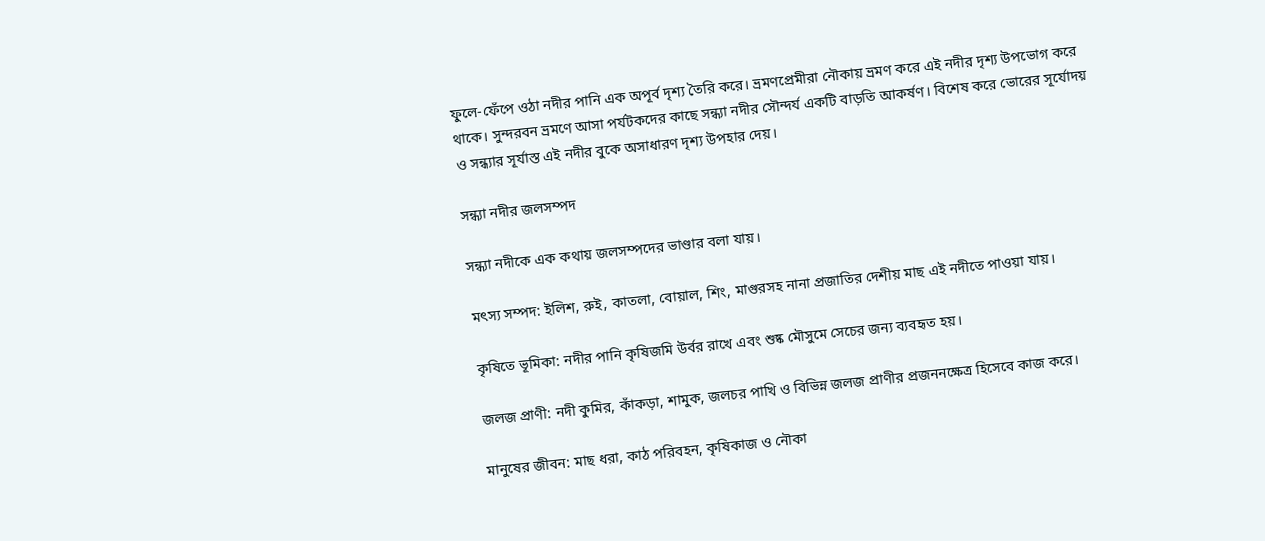ফুলে-ফেঁপে ওঠা নদীর পানি এক অপূর্ব দৃশ্য তৈরি করে। ভ্রমণপ্রেমীরা নৌকায় ভ্রমণ করে এই নদীর দৃশ্য উপভোগ করে থাকে। সুন্দরবন ভ্রমণে আসা পর্যটকদের কাছে সন্ধ্যা নদীর সৌন্দর্য একটি বাড়তি আকর্ষণ। বিশেষ করে ভোরের সূর্যোদয় ও সন্ধ্যার সূর্যাস্ত এই নদীর বুকে অসাধারণ দৃশ্য উপহার দেয়।

সন্ধ্যা নদীর জলসম্পদ

সন্ধ্যা নদীকে এক কথায় জলসম্পদের ভাণ্ডার বলা যায়।

মৎস্য সম্পদ: ইলিশ, রুই, কাতলা, বোয়াল, শিং, মাগুরসহ নানা প্রজাতির দেশীয় মাছ এই নদীতে পাওয়া যায়।

কৃষিতে ভূমিকা: নদীর পানি কৃষিজমি উর্বর রাখে এবং শুষ্ক মৌসুমে সেচের জন্য ব্যবহৃত হয়।

জলজ প্রাণী: নদী কুমির, কাঁকড়া, শামুক, জলচর পাখি ও বিভিন্ন জলজ প্রাণীর প্রজননক্ষেত্র হিসেবে কাজ করে।

মানুষের জীবন: মাছ ধরা, কাঠ পরিবহন, কৃষিকাজ ও নৌকা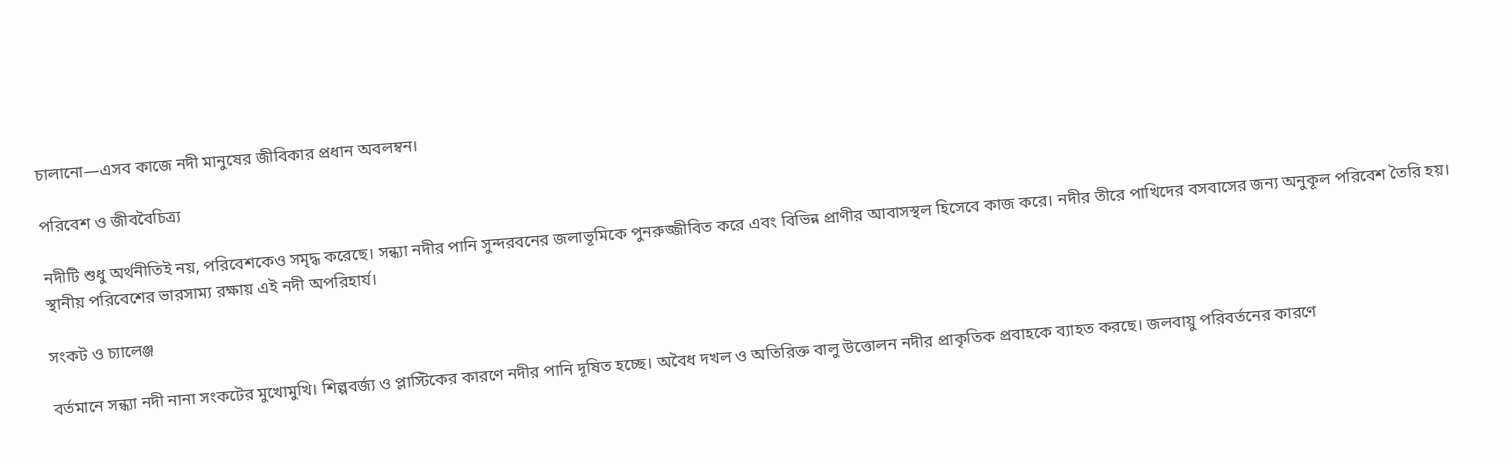চালানো—এসব কাজে নদী মানুষের জীবিকার প্রধান অবলম্বন।

পরিবেশ ও জীববৈচিত্র্য

নদীটি শুধু অর্থনীতিই নয়, পরিবেশকেও সমৃদ্ধ করেছে। সন্ধ্যা নদীর পানি সুন্দরবনের জলাভূমিকে পুনরুজ্জীবিত করে এবং বিভিন্ন প্রাণীর আবাসস্থল হিসেবে কাজ করে। নদীর তীরে পাখিদের বসবাসের জন্য অনুকূল পরিবেশ তৈরি হয়। স্থানীয় পরিবেশের ভারসাম্য রক্ষায় এই নদী অপরিহার্য।

সংকট ও চ্যালেঞ্জ

বর্তমানে সন্ধ্যা নদী নানা সংকটের মুখোমুখি। শিল্পবর্জ্য ও প্লাস্টিকের কারণে নদীর পানি দূষিত হচ্ছে। অবৈধ দখল ও অতিরিক্ত বালু উত্তোলন নদীর প্রাকৃতিক প্রবাহকে ব্যাহত করছে। জলবায়ু পরিবর্তনের কারণে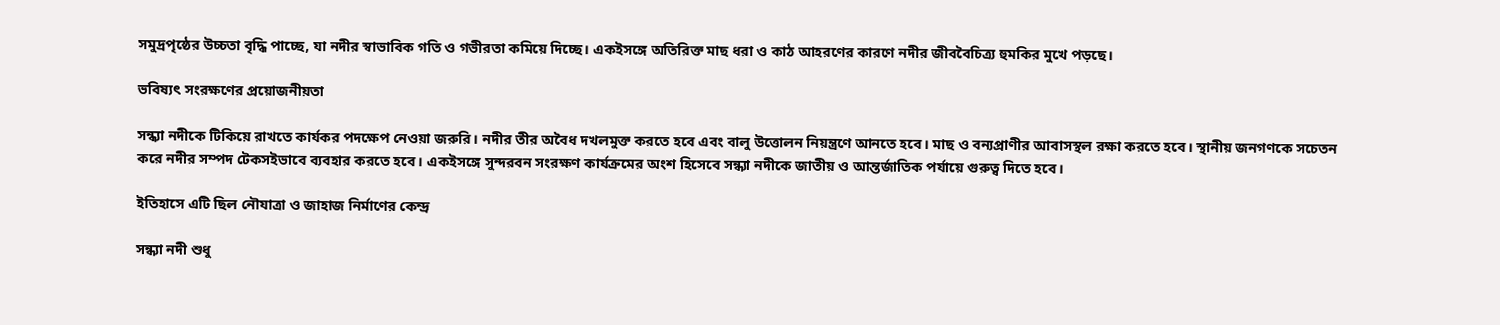সমুদ্রপৃষ্ঠের উচ্চতা বৃদ্ধি পাচ্ছে, যা নদীর স্বাভাবিক গতি ও গভীরতা কমিয়ে দিচ্ছে। একইসঙ্গে অতিরিক্ত মাছ ধরা ও কাঠ আহরণের কারণে নদীর জীববৈচিত্র্য হুমকির মুখে পড়ছে।

ভবিষ্যৎ সংরক্ষণের প্রয়োজনীয়তা

সন্ধ্যা নদীকে টিকিয়ে রাখতে কার্যকর পদক্ষেপ নেওয়া জরুরি। নদীর তীর অবৈধ দখলমুক্ত করতে হবে এবং বালু উত্তোলন নিয়ন্ত্রণে আনতে হবে। মাছ ও বন্যপ্রাণীর আবাসস্থল রক্ষা করতে হবে। স্থানীয় জনগণকে সচেতন করে নদীর সম্পদ টেকসইভাবে ব্যবহার করতে হবে। একইসঙ্গে সুন্দরবন সংরক্ষণ কার্যক্রমের অংশ হিসেবে সন্ধ্যা নদীকে জাতীয় ও আন্তর্জাতিক পর্যায়ে গুরুত্ব দিতে হবে।

ইতিহাসে এটি ছিল নৌযাত্রা ও জাহাজ নির্মাণের কেন্দ্র

সন্ধ্যা নদী শুধু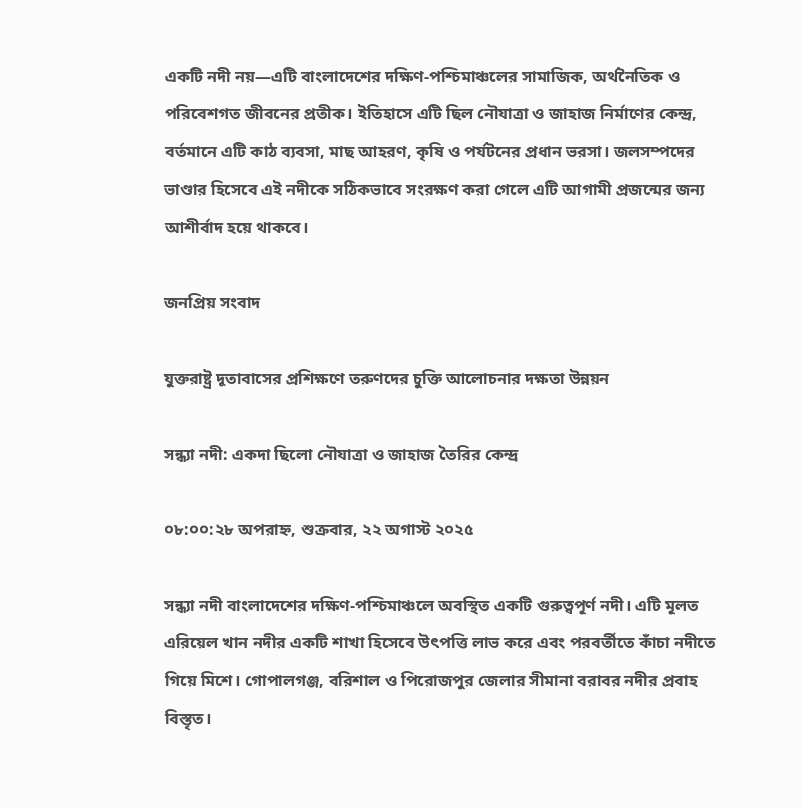একটি নদী নয়—এটি বাংলাদেশের দক্ষিণ-পশ্চিমাঞ্চলের সামাজিক, অর্থনৈতিক ও পরিবেশগত জীবনের প্রতীক। ইতিহাসে এটি ছিল নৌযাত্রা ও জাহাজ নির্মাণের কেন্দ্র, বর্তমানে এটি কাঠ ব্যবসা, মাছ আহরণ, কৃষি ও পর্যটনের প্রধান ভরসা। জলসম্পদের ভাণ্ডার হিসেবে এই নদীকে সঠিকভাবে সংরক্ষণ করা গেলে এটি আগামী প্রজন্মের জন্য আশীর্বাদ হয়ে থাকবে।

জনপ্রিয় সংবাদ

যুক্তরাষ্ট্র দূতাবাসের প্রশিক্ষণে তরুণদের চুক্তি আলোচনার দক্ষতা উন্নয়ন

সন্ধ্যা নদী: একদা ছিলো নৌযাত্রা ও জাহাজ তৈরির কেন্দ্র

০৮:০০:২৮ অপরাহ্ন, শুক্রবার, ২২ অগাস্ট ২০২৫

সন্ধ্যা নদী বাংলাদেশের দক্ষিণ-পশ্চিমাঞ্চলে অবস্থিত একটি গুরুত্বপূর্ণ নদী। এটি মূলত এরিয়েল খান নদীর একটি শাখা হিসেবে উৎপত্তি লাভ করে এবং পরবর্তীতে কাঁচা নদীতে গিয়ে মিশে। গোপালগঞ্জ, বরিশাল ও পিরোজপুর জেলার সীমানা বরাবর নদীর প্রবাহ বিস্তৃত।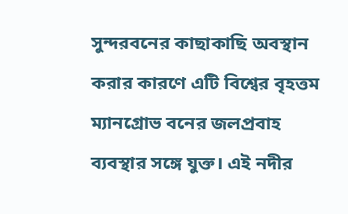সুন্দরবনের কাছাকাছি অবস্থান করার কারণে এটি বিশ্বের বৃহত্তম ম্যানগ্রোভ বনের জলপ্রবাহ ব্যবস্থার সঙ্গে যুক্ত। এই নদীর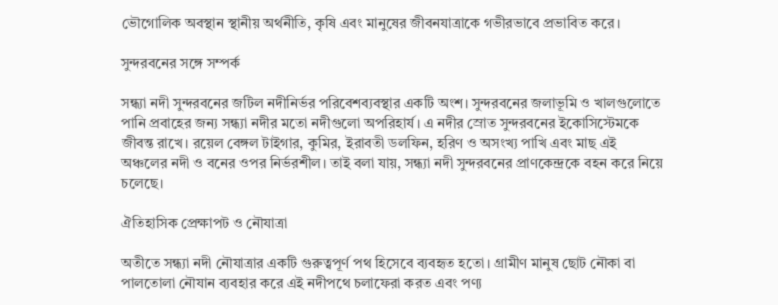ভৌগোলিক অবস্থান স্থানীয় অর্থনীতি, কৃষি এবং মানুষের জীবনযাত্রাকে গভীরভাবে প্রভাবিত করে।

সুন্দরবনের সঙ্গে সম্পর্ক

সন্ধ্যা নদী সুন্দরবনের জটিল নদীনির্ভর পরিবেশব্যবস্থার একটি অংশ। সুন্দরবনের জলাভূমি ও খালগুলোতে পানি প্রবাহের জন্য সন্ধ্যা নদীর মতো নদীগুলো অপরিহার্য। এ নদীর স্রোত সুন্দরবনের ইকোসিস্টেমকে জীবন্ত রাখে। রয়েল বেঙ্গল টাইগার, কুমির, ইরাবতী ডলফিন, হরিণ ও অসংখ্য পাখি এবং মাছ এই অঞ্চলের নদী ও বনের ওপর নির্ভরশীল। তাই বলা যায়, সন্ধ্যা নদী সুন্দরবনের প্রাণকেন্দ্রকে বহন করে নিয়ে চলেছে।

ঐতিহাসিক প্রেক্ষাপট ও নৌযাত্রা

অতীতে সন্ধ্যা নদী নৌযাত্রার একটি গুরুত্বপূর্ণ পথ হিসেবে ব্যবহৃত হতো। গ্রামীণ মানুষ ছোট নৌকা বা পালতোলা নৌযান ব্যবহার করে এই নদীপথে চলাফেরা করত এবং পণ্য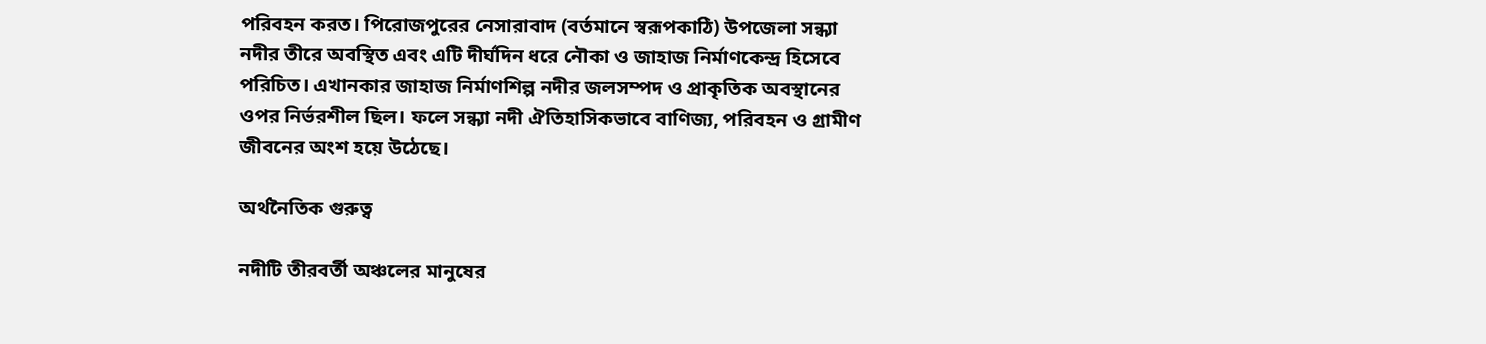পরিবহন করত। পিরোজপুরের নেসারাবাদ (বর্তমানে স্বরূপকাঠি) উপজেলা সন্ধ্যা নদীর তীরে অবস্থিত এবং এটি দীর্ঘদিন ধরে নৌকা ও জাহাজ নির্মাণকেন্দ্র হিসেবে পরিচিত। এখানকার জাহাজ নির্মাণশিল্প নদীর জলসম্পদ ও প্রাকৃতিক অবস্থানের ওপর নির্ভরশীল ছিল। ফলে সন্ধ্যা নদী ঐতিহাসিকভাবে বাণিজ্য, পরিবহন ও গ্রামীণ জীবনের অংশ হয়ে উঠেছে।

অর্থনৈতিক গুরুত্ব

নদীটি তীরবর্তী অঞ্চলের মানুষের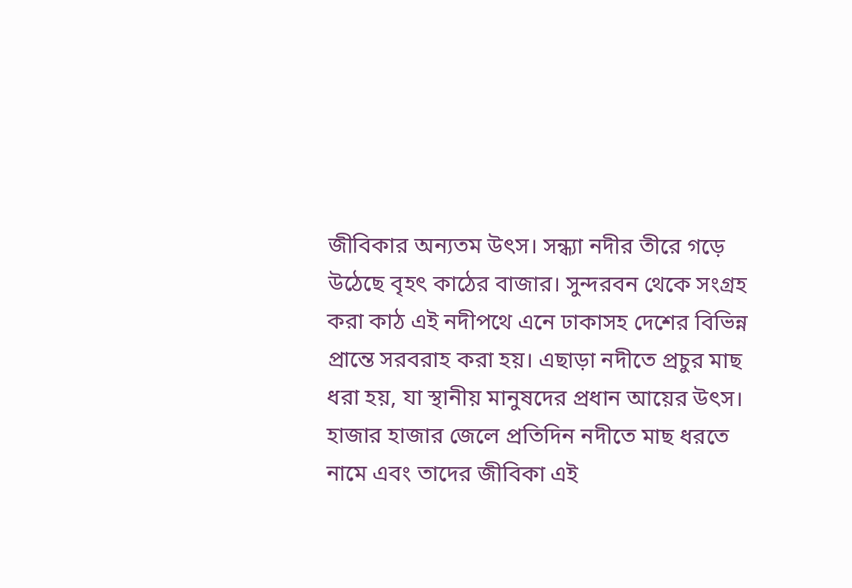জীবিকার অন্যতম উৎস। সন্ধ্যা নদীর তীরে গড়ে উঠেছে বৃহৎ কাঠের বাজার। সুন্দরবন থেকে সংগ্রহ করা কাঠ এই নদীপথে এনে ঢাকাসহ দেশের বিভিন্ন প্রান্তে সরবরাহ করা হয়। এছাড়া নদীতে প্রচুর মাছ ধরা হয়, যা স্থানীয় মানুষদের প্রধান আয়ের উৎস। হাজার হাজার জেলে প্রতিদিন নদীতে মাছ ধরতে নামে এবং তাদের জীবিকা এই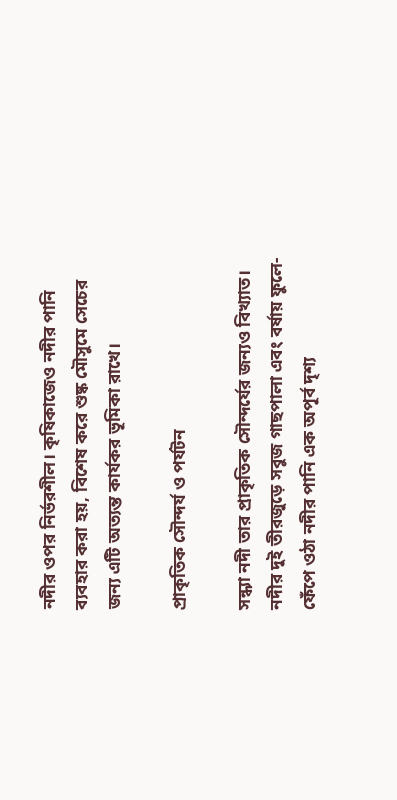নদীর ওপর নির্ভরশীল। কৃষিকাজেও নদীর পানি ব্যবহার করা হয়, বিশেষ করে শুষ্ক মৌসুমে সেচের জন্য এটি অত্যন্ত কার্যকর ভূমিকা রাখে।

প্রাকৃতিক সৌন্দর্য ও পর্যটন

সন্ধ্যা নদী তার প্রাকৃতিক সৌন্দর্যের জন্যও বিখ্যাত। নদীর দুই তীরজুড়ে সবুজ গাছপালা এবং বর্ষায় ফুলে-ফেঁপে ওঠা নদীর পানি এক অপূর্ব দৃশ্য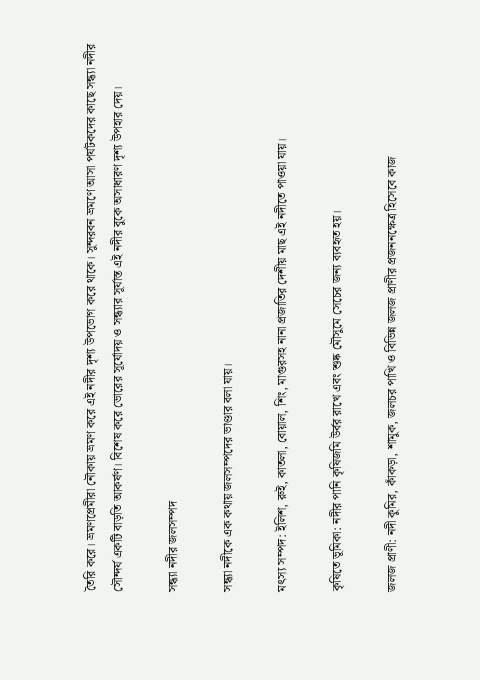তৈরি করে। ভ্রমণপ্রেমীরা নৌকায় ভ্রমণ করে এই নদীর দৃশ্য উপভোগ করে থাকে। সুন্দরবন ভ্রমণে আসা পর্যটকদের কাছে সন্ধ্যা নদীর সৌন্দর্য একটি বাড়তি আকর্ষণ। বিশেষ করে ভোরের সূর্যোদয় ও সন্ধ্যার সূর্যাস্ত এই নদীর বুকে অসাধারণ দৃশ্য উপহার দেয়।

সন্ধ্যা নদীর জলসম্পদ

সন্ধ্যা নদীকে এক কথায় জলসম্পদের ভাণ্ডার বলা যায়।

মৎস্য সম্পদ: ইলিশ, রুই, কাতলা, বোয়াল, শিং, মাগুরসহ নানা প্রজাতির দেশীয় মাছ এই নদীতে পাওয়া যায়।

কৃষিতে ভূমিকা: নদীর পানি কৃষিজমি উর্বর রাখে এবং শুষ্ক মৌসুমে সেচের জন্য ব্যবহৃত হয়।

জলজ প্রাণী: নদী কুমির, কাঁকড়া, শামুক, জলচর পাখি ও বিভিন্ন জলজ প্রাণীর প্রজননক্ষেত্র হিসেবে কাজ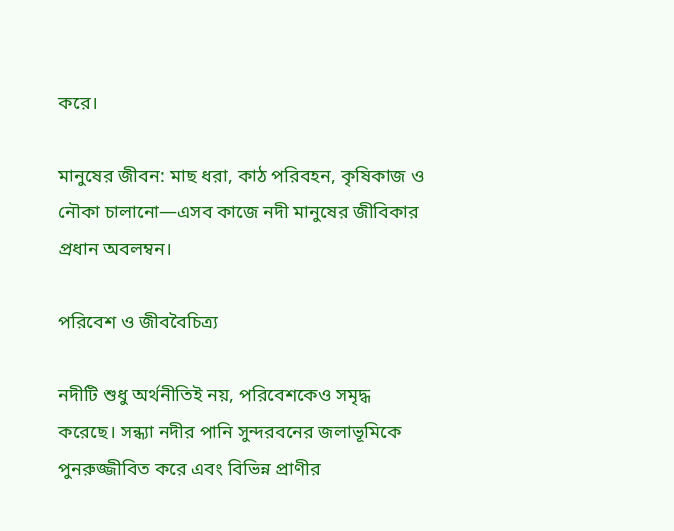করে।

মানুষের জীবন: মাছ ধরা, কাঠ পরিবহন, কৃষিকাজ ও নৌকা চালানো—এসব কাজে নদী মানুষের জীবিকার প্রধান অবলম্বন।

পরিবেশ ও জীববৈচিত্র্য

নদীটি শুধু অর্থনীতিই নয়, পরিবেশকেও সমৃদ্ধ করেছে। সন্ধ্যা নদীর পানি সুন্দরবনের জলাভূমিকে পুনরুজ্জীবিত করে এবং বিভিন্ন প্রাণীর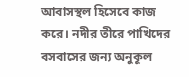আবাসস্থল হিসেবে কাজ করে। নদীর তীরে পাখিদের বসবাসের জন্য অনুকূল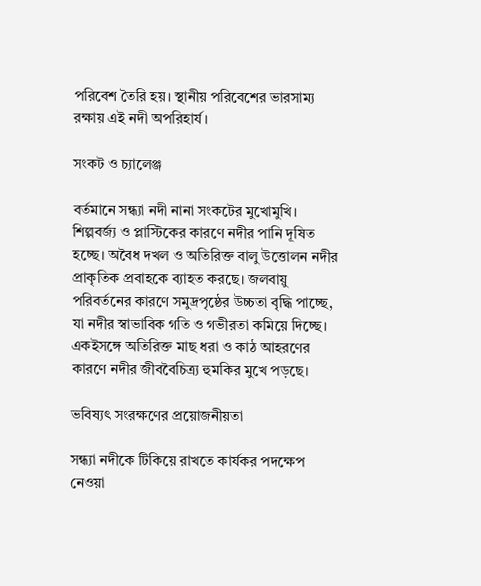পরিবেশ তৈরি হয়। স্থানীয় পরিবেশের ভারসাম্য রক্ষায় এই নদী অপরিহার্য।

সংকট ও চ্যালেঞ্জ

বর্তমানে সন্ধ্যা নদী নানা সংকটের মুখোমুখি। শিল্পবর্জ্য ও প্লাস্টিকের কারণে নদীর পানি দূষিত হচ্ছে। অবৈধ দখল ও অতিরিক্ত বালু উত্তোলন নদীর প্রাকৃতিক প্রবাহকে ব্যাহত করছে। জলবায়ু পরিবর্তনের কারণে সমুদ্রপৃষ্ঠের উচ্চতা বৃদ্ধি পাচ্ছে, যা নদীর স্বাভাবিক গতি ও গভীরতা কমিয়ে দিচ্ছে। একইসঙ্গে অতিরিক্ত মাছ ধরা ও কাঠ আহরণের কারণে নদীর জীববৈচিত্র্য হুমকির মুখে পড়ছে।

ভবিষ্যৎ সংরক্ষণের প্রয়োজনীয়তা

সন্ধ্যা নদীকে টিকিয়ে রাখতে কার্যকর পদক্ষেপ নেওয়া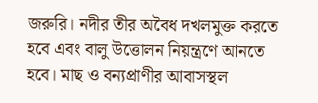জরুরি। নদীর তীর অবৈধ দখলমুক্ত করতে হবে এবং বালু উত্তোলন নিয়ন্ত্রণে আনতে হবে। মাছ ও বন্যপ্রাণীর আবাসস্থল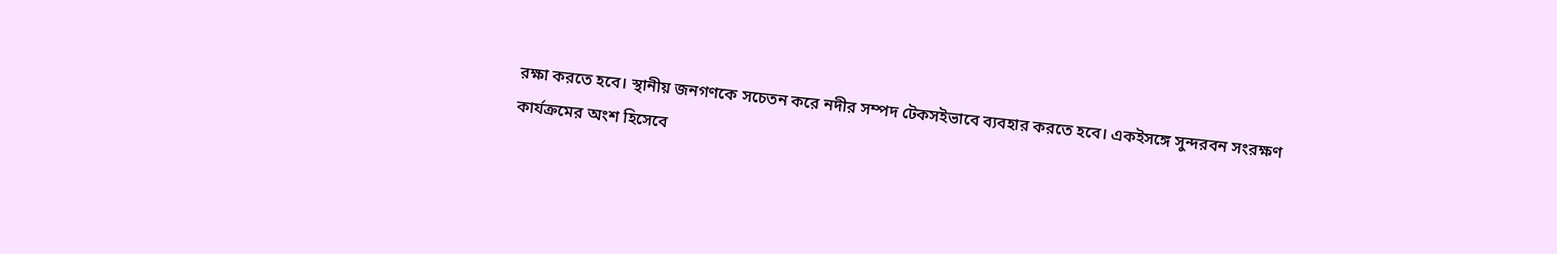রক্ষা করতে হবে। স্থানীয় জনগণকে সচেতন করে নদীর সম্পদ টেকসইভাবে ব্যবহার করতে হবে। একইসঙ্গে সুন্দরবন সংরক্ষণ কার্যক্রমের অংশ হিসেবে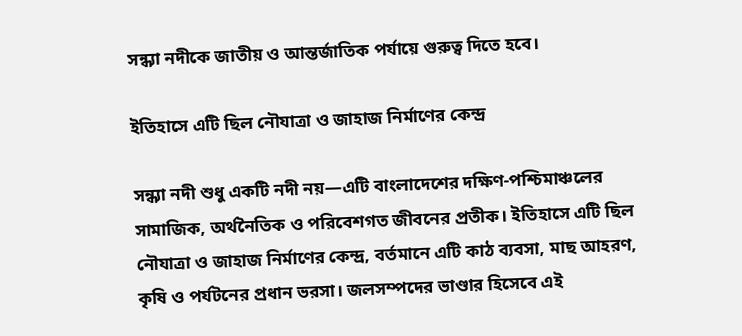সন্ধ্যা নদীকে জাতীয় ও আন্তর্জাতিক পর্যায়ে গুরুত্ব দিতে হবে।

ইতিহাসে এটি ছিল নৌযাত্রা ও জাহাজ নির্মাণের কেন্দ্র

সন্ধ্যা নদী শুধু একটি নদী নয়—এটি বাংলাদেশের দক্ষিণ-পশ্চিমাঞ্চলের সামাজিক, অর্থনৈতিক ও পরিবেশগত জীবনের প্রতীক। ইতিহাসে এটি ছিল নৌযাত্রা ও জাহাজ নির্মাণের কেন্দ্র, বর্তমানে এটি কাঠ ব্যবসা, মাছ আহরণ, কৃষি ও পর্যটনের প্রধান ভরসা। জলসম্পদের ভাণ্ডার হিসেবে এই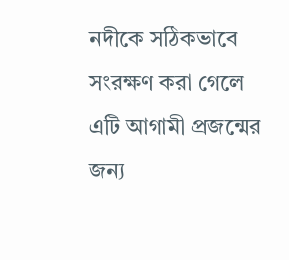নদীকে সঠিকভাবে সংরক্ষণ করা গেলে এটি আগামী প্রজন্মের জন্য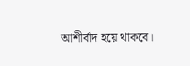আশীর্বাদ হয়ে থাকবে।